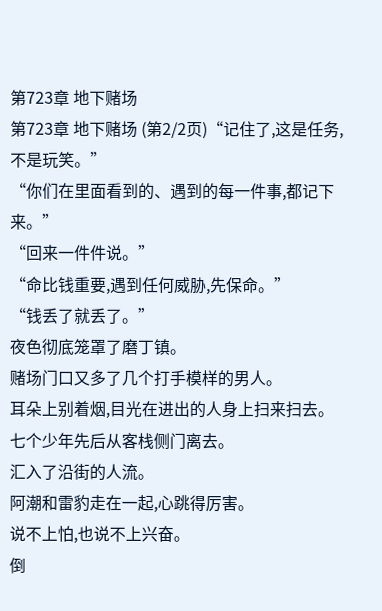第723章 地下赌场
第723章 地下赌场 (第2/2页)“记住了,这是任务,不是玩笑。”
“你们在里面看到的、遇到的每一件事,都记下来。”
“回来一件件说。”
“命比钱重要,遇到任何威胁,先保命。”
“钱丢了就丢了。”
夜色彻底笼罩了磨丁镇。
赌场门口又多了几个打手模样的男人。
耳朵上别着烟,目光在进出的人身上扫来扫去。
七个少年先后从客栈侧门离去。
汇入了沿街的人流。
阿潮和雷豹走在一起,心跳得厉害。
说不上怕,也说不上兴奋。
倒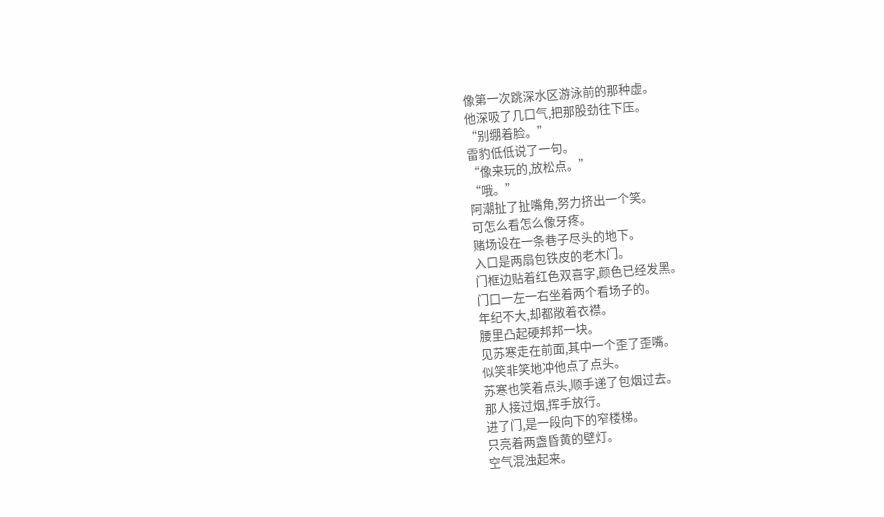像第一次跳深水区游泳前的那种虚。
他深吸了几口气,把那股劲往下压。
“别绷着脸。”
雷豹低低说了一句。
“像来玩的,放松点。”
“哦。”
阿潮扯了扯嘴角,努力挤出一个笑。
可怎么看怎么像牙疼。
赌场设在一条巷子尽头的地下。
入口是两扇包铁皮的老木门。
门框边贴着红色双喜字,颜色已经发黑。
门口一左一右坐着两个看场子的。
年纪不大,却都敞着衣襟。
腰里凸起硬邦邦一块。
见苏寒走在前面,其中一个歪了歪嘴。
似笑非笑地冲他点了点头。
苏寒也笑着点头,顺手递了包烟过去。
那人接过烟,挥手放行。
进了门,是一段向下的窄楼梯。
只亮着两盏昏黄的壁灯。
空气混浊起来。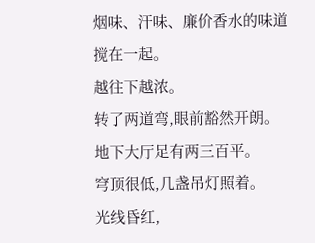烟味、汗味、廉价香水的味道搅在一起。
越往下越浓。
转了两道弯,眼前豁然开朗。
地下大厅足有两三百平。
穹顶很低,几盏吊灯照着。
光线昏红,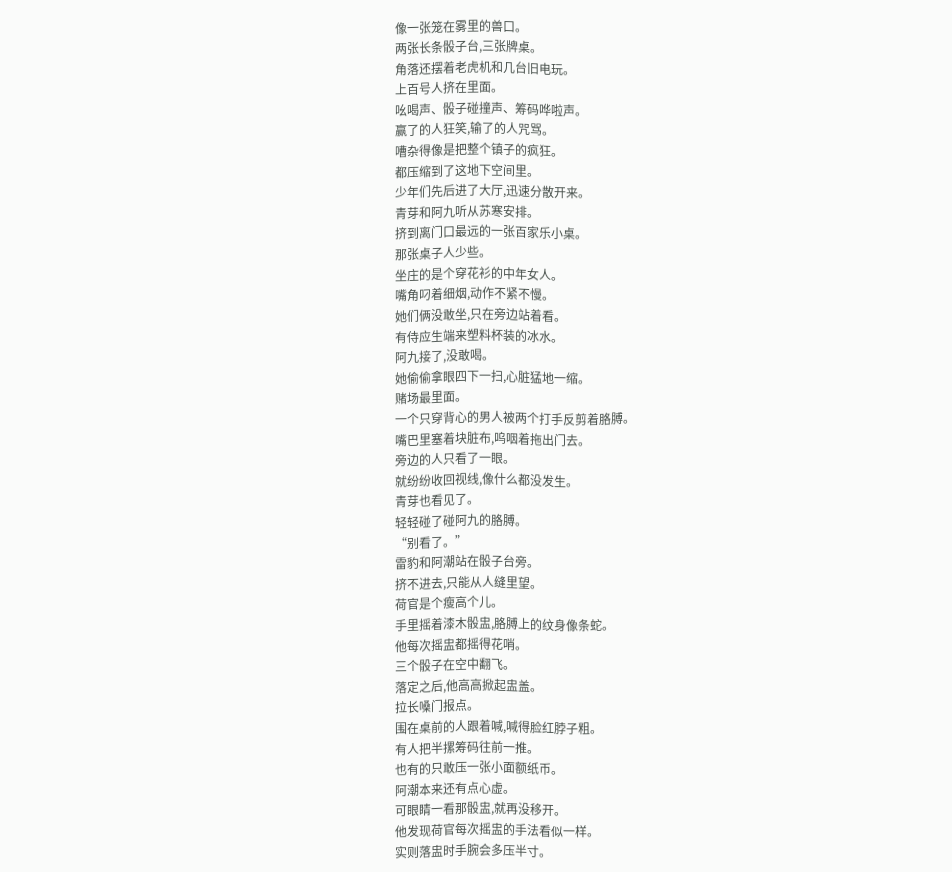像一张笼在雾里的兽口。
两张长条骰子台,三张牌桌。
角落还摆着老虎机和几台旧电玩。
上百号人挤在里面。
吆喝声、骰子碰撞声、筹码哗啦声。
赢了的人狂笑,输了的人咒骂。
嘈杂得像是把整个镇子的疯狂。
都压缩到了这地下空间里。
少年们先后进了大厅,迅速分散开来。
青芽和阿九听从苏寒安排。
挤到离门口最远的一张百家乐小桌。
那张桌子人少些。
坐庄的是个穿花衫的中年女人。
嘴角叼着细烟,动作不紧不慢。
她们俩没敢坐,只在旁边站着看。
有侍应生端来塑料杯装的冰水。
阿九接了,没敢喝。
她偷偷拿眼四下一扫,心脏猛地一缩。
赌场最里面。
一个只穿背心的男人被两个打手反剪着胳膊。
嘴巴里塞着块脏布,呜咽着拖出门去。
旁边的人只看了一眼。
就纷纷收回视线,像什么都没发生。
青芽也看见了。
轻轻碰了碰阿九的胳膊。
“别看了。”
雷豹和阿潮站在骰子台旁。
挤不进去,只能从人缝里望。
荷官是个瘦高个儿。
手里摇着漆木骰盅,胳膊上的纹身像条蛇。
他每次摇盅都摇得花哨。
三个骰子在空中翻飞。
落定之后,他高高掀起盅盖。
拉长嗓门报点。
围在桌前的人跟着喊,喊得脸红脖子粗。
有人把半摞筹码往前一推。
也有的只敢压一张小面额纸币。
阿潮本来还有点心虚。
可眼睛一看那骰盅,就再没移开。
他发现荷官每次摇盅的手法看似一样。
实则落盅时手腕会多压半寸。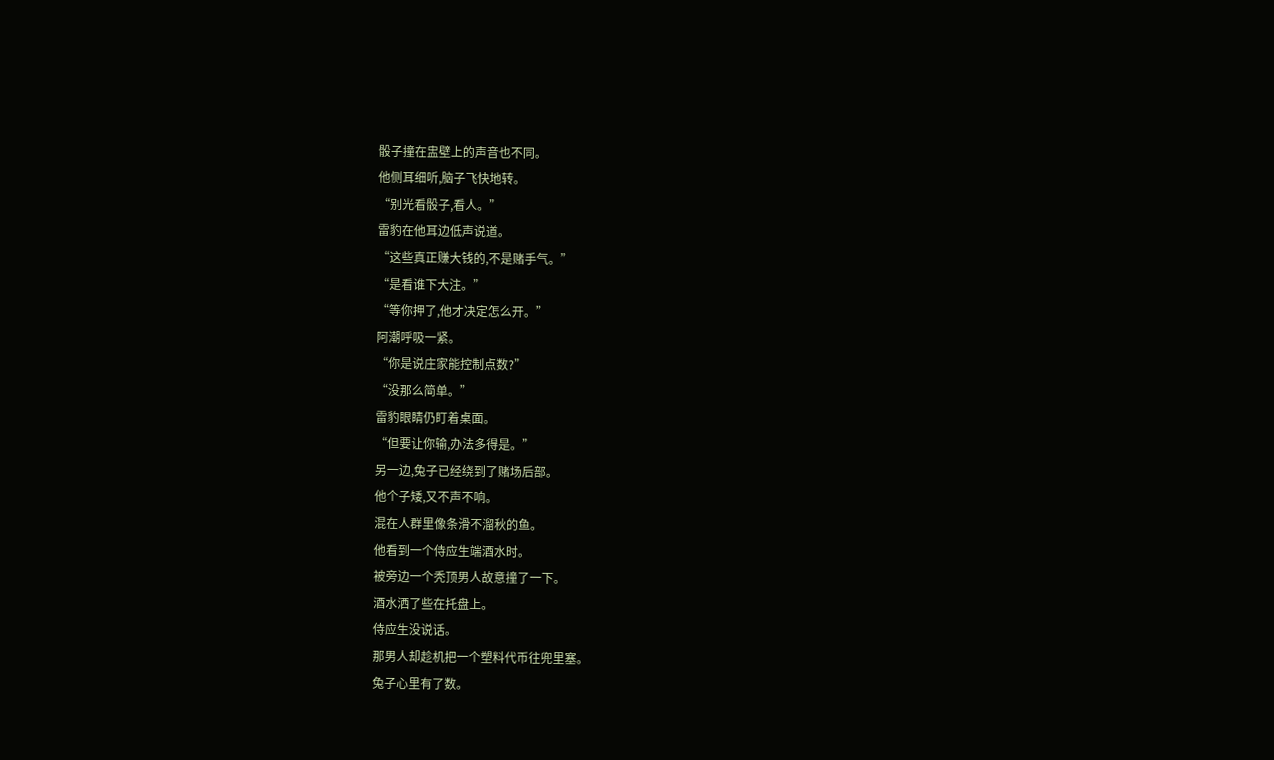骰子撞在盅壁上的声音也不同。
他侧耳细听,脑子飞快地转。
“别光看骰子,看人。”
雷豹在他耳边低声说道。
“这些真正赚大钱的,不是赌手气。”
“是看谁下大注。”
“等你押了,他才决定怎么开。”
阿潮呼吸一紧。
“你是说庄家能控制点数?”
“没那么简单。”
雷豹眼睛仍盯着桌面。
“但要让你输,办法多得是。”
另一边,兔子已经绕到了赌场后部。
他个子矮,又不声不响。
混在人群里像条滑不溜秋的鱼。
他看到一个侍应生端酒水时。
被旁边一个秃顶男人故意撞了一下。
酒水洒了些在托盘上。
侍应生没说话。
那男人却趁机把一个塑料代币往兜里塞。
兔子心里有了数。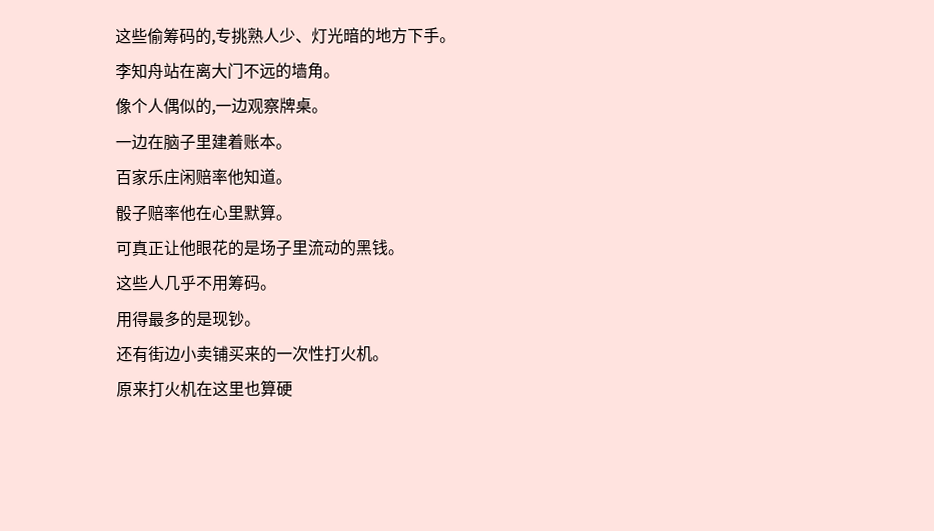这些偷筹码的,专挑熟人少、灯光暗的地方下手。
李知舟站在离大门不远的墙角。
像个人偶似的,一边观察牌桌。
一边在脑子里建着账本。
百家乐庄闲赔率他知道。
骰子赔率他在心里默算。
可真正让他眼花的是场子里流动的黑钱。
这些人几乎不用筹码。
用得最多的是现钞。
还有街边小卖铺买来的一次性打火机。
原来打火机在这里也算硬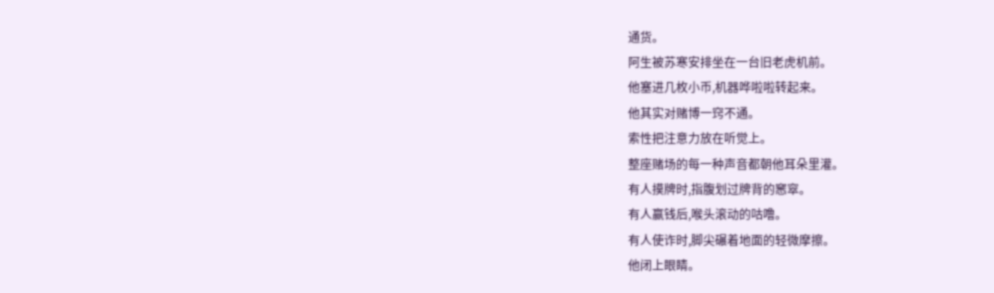通货。
阿生被苏寒安排坐在一台旧老虎机前。
他塞进几枚小币,机器哗啦啦转起来。
他其实对赌博一窍不通。
索性把注意力放在听觉上。
整座赌场的每一种声音都朝他耳朵里灌。
有人摸牌时,指腹划过牌背的窸窣。
有人赢钱后,喉头滚动的咕噜。
有人使诈时,脚尖碾着地面的轻微摩擦。
他闭上眼睛。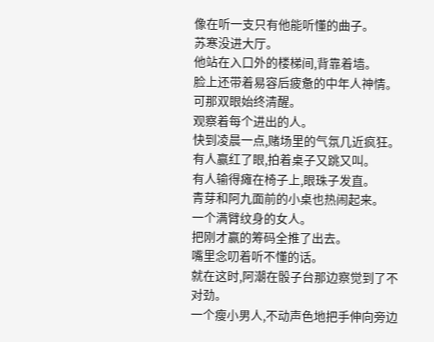像在听一支只有他能听懂的曲子。
苏寒没进大厅。
他站在入口外的楼梯间,背靠着墙。
脸上还带着易容后疲惫的中年人神情。
可那双眼始终清醒。
观察着每个进出的人。
快到凌晨一点,赌场里的气氛几近疯狂。
有人赢红了眼,拍着桌子又跳又叫。
有人输得瘫在椅子上,眼珠子发直。
青芽和阿九面前的小桌也热闹起来。
一个满臂纹身的女人。
把刚才赢的筹码全推了出去。
嘴里念叨着听不懂的话。
就在这时,阿潮在骰子台那边察觉到了不对劲。
一个瘦小男人,不动声色地把手伸向旁边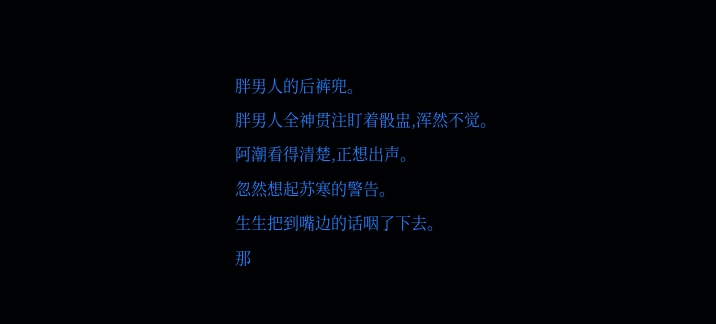胖男人的后裤兜。
胖男人全神贯注盯着骰盅,浑然不觉。
阿潮看得清楚,正想出声。
忽然想起苏寒的警告。
生生把到嘴边的话咽了下去。
那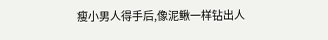瘦小男人得手后,像泥鳅一样钻出人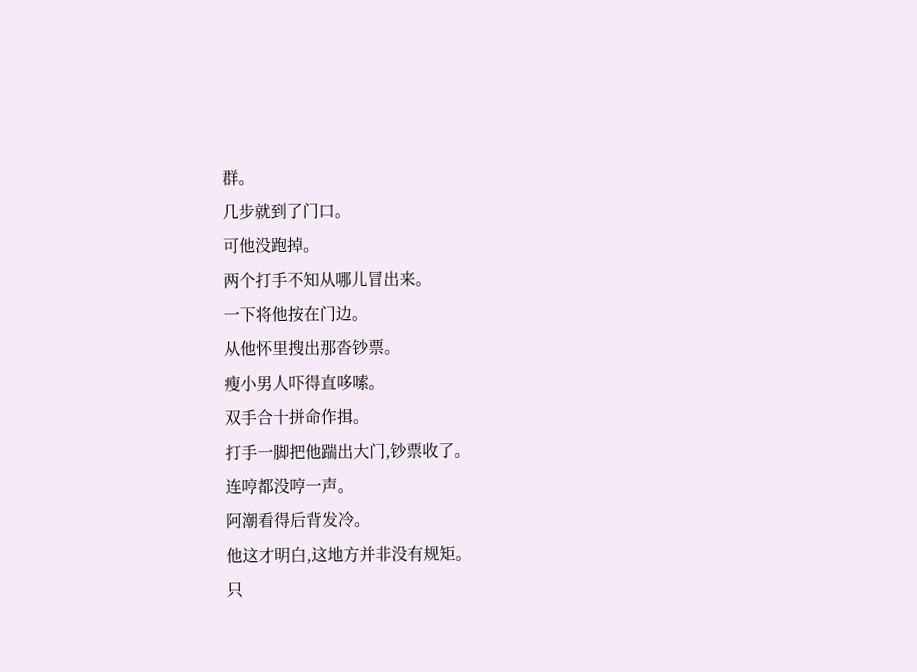群。
几步就到了门口。
可他没跑掉。
两个打手不知从哪儿冒出来。
一下将他按在门边。
从他怀里搜出那沓钞票。
瘦小男人吓得直哆嗦。
双手合十拼命作揖。
打手一脚把他踹出大门,钞票收了。
连哼都没哼一声。
阿潮看得后背发冷。
他这才明白,这地方并非没有规矩。
只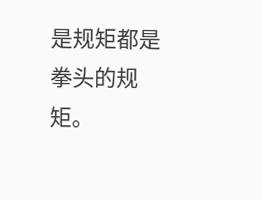是规矩都是拳头的规矩。